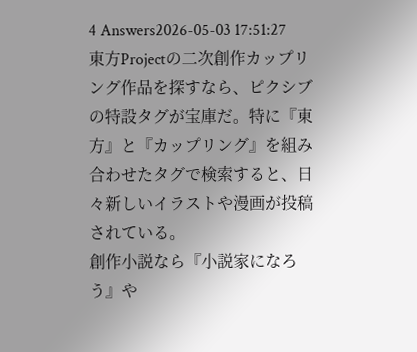4 Answers2026-05-03 17:51:27
東方Projectの二次創作カップリング作品を探すなら、ピクシブの特設タグが宝庫だ。特に『東方』と『カップリング』を組み合わせたタグで検索すると、日々新しいイラストや漫画が投稿されている。
創作小説なら『小説家になろう』や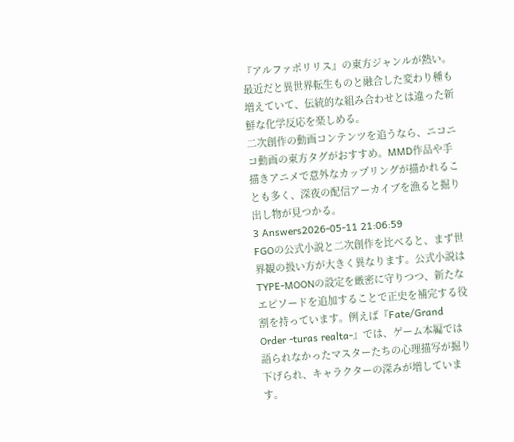『アルファポリリス』の東方ジャンルが熱い。最近だと異世界転生ものと融合した変わり種も増えていて、伝統的な組み合わせとは違った新鮮な化学反応を楽しめる。
二次創作の動画コンテンツを追うなら、ニコニコ動画の東方タグがおすすめ。MMD作品や手描きアニメで意外なカップリングが描かれることも多く、深夜の配信アーカイブを漁ると掘り出し物が見つかる。
3 Answers2026-05-11 21:06:59
FGOの公式小説と二次創作を比べると、まず世界観の扱い方が大きく異なります。公式小説はTYPE-MOONの設定を厳密に守りつつ、新たなエピソードを追加することで正史を補完する役割を持っています。例えば『Fate/Grand Order -turas realta-』では、ゲーム本編では語られなかったマスターたちの心理描写が掘り下げられ、キャラクターの深みが増しています。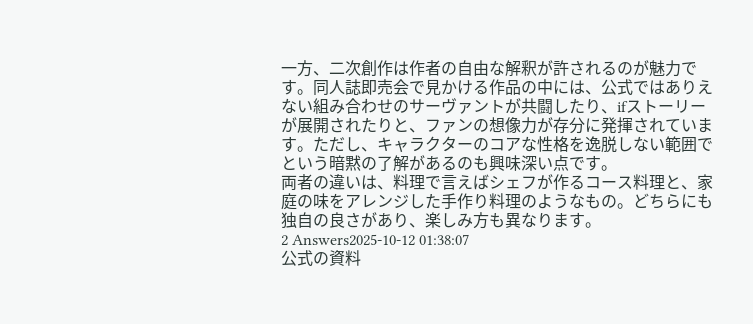一方、二次創作は作者の自由な解釈が許されるのが魅力です。同人誌即売会で見かける作品の中には、公式ではありえない組み合わせのサーヴァントが共闘したり、ifストーリーが展開されたりと、ファンの想像力が存分に発揮されています。ただし、キャラクターのコアな性格を逸脱しない範囲でという暗黙の了解があるのも興味深い点です。
両者の違いは、料理で言えばシェフが作るコース料理と、家庭の味をアレンジした手作り料理のようなもの。どちらにも独自の良さがあり、楽しみ方も異なります。
2 Answers2025-10-12 01:38:07
公式の資料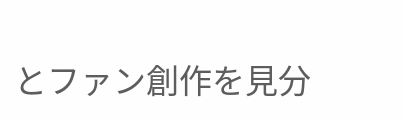とファン創作を見分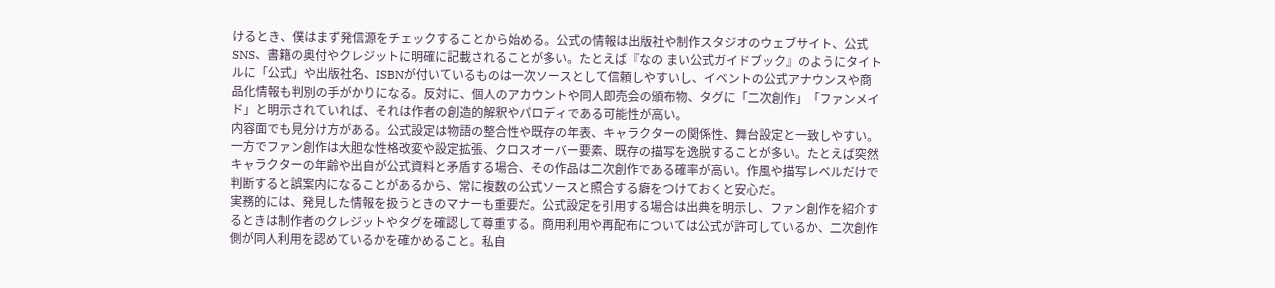けるとき、僕はまず発信源をチェックすることから始める。公式の情報は出版社や制作スタジオのウェブサイト、公式SNS、書籍の奥付やクレジットに明確に記載されることが多い。たとえば『なの まい公式ガイドブック』のようにタイトルに「公式」や出版社名、ISBNが付いているものは一次ソースとして信頼しやすいし、イベントの公式アナウンスや商品化情報も判別の手がかりになる。反対に、個人のアカウントや同人即売会の頒布物、タグに「二次創作」「ファンメイド」と明示されていれば、それは作者の創造的解釈やパロディである可能性が高い。
内容面でも見分け方がある。公式設定は物語の整合性や既存の年表、キャラクターの関係性、舞台設定と一致しやすい。一方でファン創作は大胆な性格改変や設定拡張、クロスオーバー要素、既存の描写を逸脱することが多い。たとえば突然キャラクターの年齢や出自が公式資料と矛盾する場合、その作品は二次創作である確率が高い。作風や描写レベルだけで判断すると誤案内になることがあるから、常に複数の公式ソースと照合する癖をつけておくと安心だ。
実務的には、発見した情報を扱うときのマナーも重要だ。公式設定を引用する場合は出典を明示し、ファン創作を紹介するときは制作者のクレジットやタグを確認して尊重する。商用利用や再配布については公式が許可しているか、二次創作側が同人利用を認めているかを確かめること。私自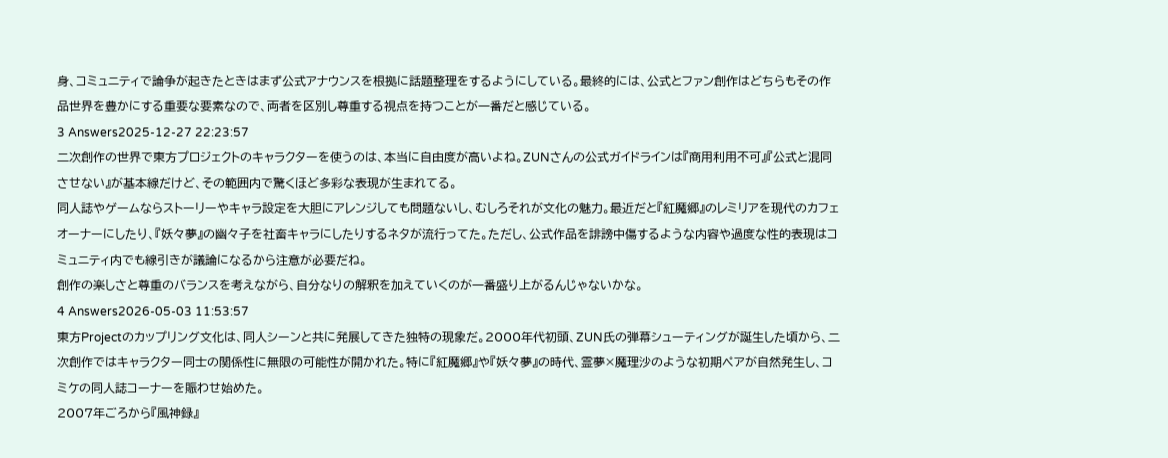身、コミュニティで論争が起きたときはまず公式アナウンスを根拠に話題整理をするようにしている。最終的には、公式とファン創作はどちらもその作品世界を豊かにする重要な要素なので、両者を区別し尊重する視点を持つことが一番だと感じている。
3 Answers2025-12-27 22:23:57
二次創作の世界で東方プロジェクトのキャラクターを使うのは、本当に自由度が高いよね。ZUNさんの公式ガイドラインは『商用利用不可』『公式と混同させない』が基本線だけど、その範囲内で驚くほど多彩な表現が生まれてる。
同人誌やゲームならストーリーやキャラ設定を大胆にアレンジしても問題ないし、むしろそれが文化の魅力。最近だと『紅魔郷』のレミリアを現代のカフェオーナーにしたり、『妖々夢』の幽々子を社畜キャラにしたりするネタが流行ってた。ただし、公式作品を誹謗中傷するような内容や過度な性的表現はコミュニティ内でも線引きが議論になるから注意が必要だね。
創作の楽しさと尊重のバランスを考えながら、自分なりの解釈を加えていくのが一番盛り上がるんじゃないかな。
4 Answers2026-05-03 11:53:57
東方Projectのカップリング文化は、同人シーンと共に発展してきた独特の現象だ。2000年代初頭、ZUN氏の弾幕シューティングが誕生した頃から、二次創作ではキャラクター同士の関係性に無限の可能性が開かれた。特に『紅魔郷』や『妖々夢』の時代、霊夢×魔理沙のような初期ペアが自然発生し、コミケの同人誌コーナーを賑わせ始めた。
2007年ごろから『風神録』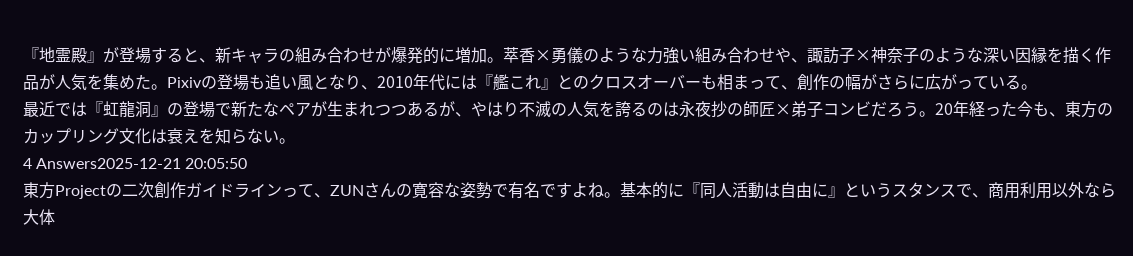『地霊殿』が登場すると、新キャラの組み合わせが爆発的に増加。萃香×勇儀のような力強い組み合わせや、諏訪子×神奈子のような深い因縁を描く作品が人気を集めた。Pixivの登場も追い風となり、2010年代には『艦これ』とのクロスオーバーも相まって、創作の幅がさらに広がっている。
最近では『虹龍洞』の登場で新たなペアが生まれつつあるが、やはり不滅の人気を誇るのは永夜抄の師匠×弟子コンビだろう。20年経った今も、東方のカップリング文化は衰えを知らない。
4 Answers2025-12-21 20:05:50
東方Projectの二次創作ガイドラインって、ZUNさんの寛容な姿勢で有名ですよね。基本的に『同人活動は自由に』というスタンスで、商用利用以外なら大体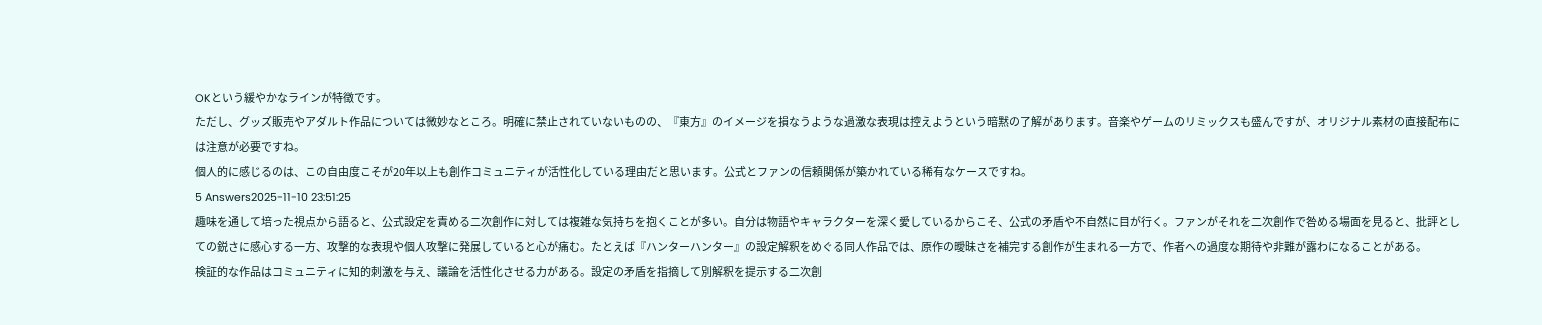OKという緩やかなラインが特徴です。
ただし、グッズ販売やアダルト作品については微妙なところ。明確に禁止されていないものの、『東方』のイメージを損なうような過激な表現は控えようという暗黙の了解があります。音楽やゲームのリミックスも盛んですが、オリジナル素材の直接配布には注意が必要ですね。
個人的に感じるのは、この自由度こそが20年以上も創作コミュニティが活性化している理由だと思います。公式とファンの信頼関係が築かれている稀有なケースですね。
5 Answers2025-11-10 23:51:25
趣味を通して培った視点から語ると、公式設定を責める二次創作に対しては複雑な気持ちを抱くことが多い。自分は物語やキャラクターを深く愛しているからこそ、公式の矛盾や不自然に目が行く。ファンがそれを二次創作で咎める場面を見ると、批評としての鋭さに感心する一方、攻撃的な表現や個人攻撃に発展していると心が痛む。たとえば『ハンターハンター』の設定解釈をめぐる同人作品では、原作の曖昧さを補完する創作が生まれる一方で、作者への過度な期待や非難が露わになることがある。
検証的な作品はコミュニティに知的刺激を与え、議論を活性化させる力がある。設定の矛盾を指摘して別解釈を提示する二次創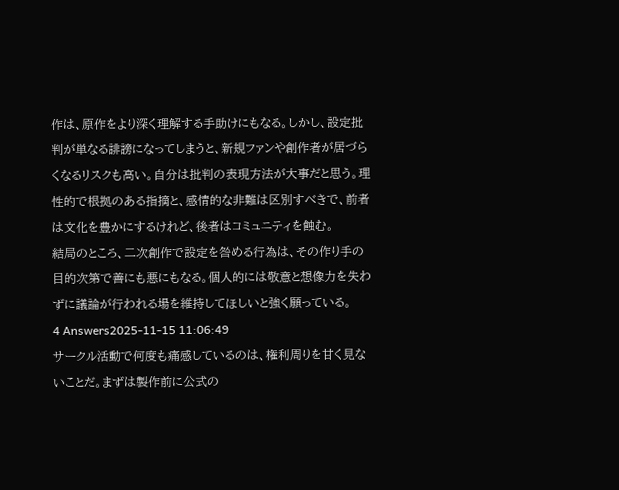作は、原作をより深く理解する手助けにもなる。しかし、設定批判が単なる誹謗になってしまうと、新規ファンや創作者が居づらくなるリスクも高い。自分は批判の表現方法が大事だと思う。理性的で根拠のある指摘と、感情的な非難は区別すべきで、前者は文化を豊かにするけれど、後者はコミュニティを蝕む。
結局のところ、二次創作で設定を咎める行為は、その作り手の目的次第で善にも悪にもなる。個人的には敬意と想像力を失わずに議論が行われる場を維持してほしいと強く願っている。
4 Answers2025-11-15 11:06:49
サークル活動で何度も痛感しているのは、権利周りを甘く見ないことだ。まずは製作前に公式の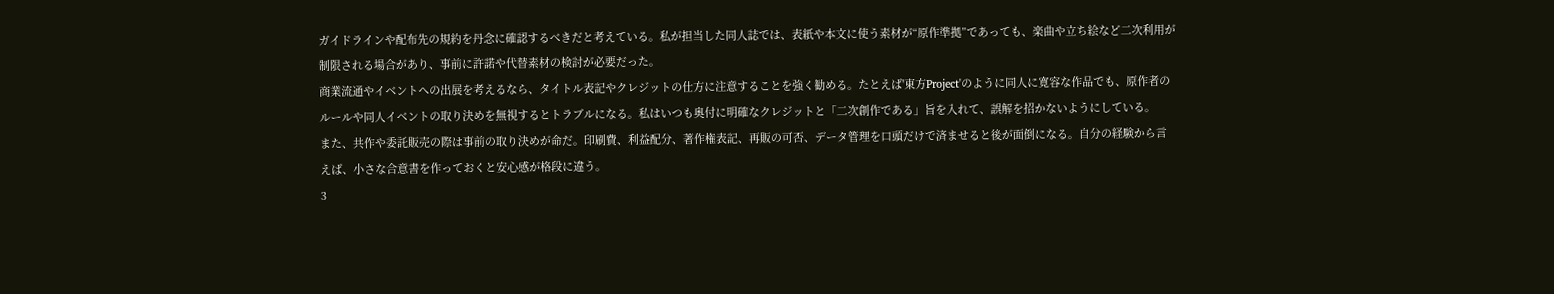ガイドラインや配布先の規約を丹念に確認するべきだと考えている。私が担当した同人誌では、表紙や本文に使う素材が“原作準拠”であっても、楽曲や立ち絵など二次利用が制限される場合があり、事前に許諾や代替素材の検討が必要だった。
商業流通やイベントへの出展を考えるなら、タイトル表記やクレジットの仕方に注意することを強く勧める。たとえば'東方Project'のように同人に寛容な作品でも、原作者のルールや同人イベントの取り決めを無視するとトラブルになる。私はいつも奥付に明確なクレジットと「二次創作である」旨を入れて、誤解を招かないようにしている。
また、共作や委託販売の際は事前の取り決めが命だ。印刷費、利益配分、著作権表記、再販の可否、データ管理を口頭だけで済ませると後が面倒になる。自分の経験から言えば、小さな合意書を作っておくと安心感が格段に違う。
3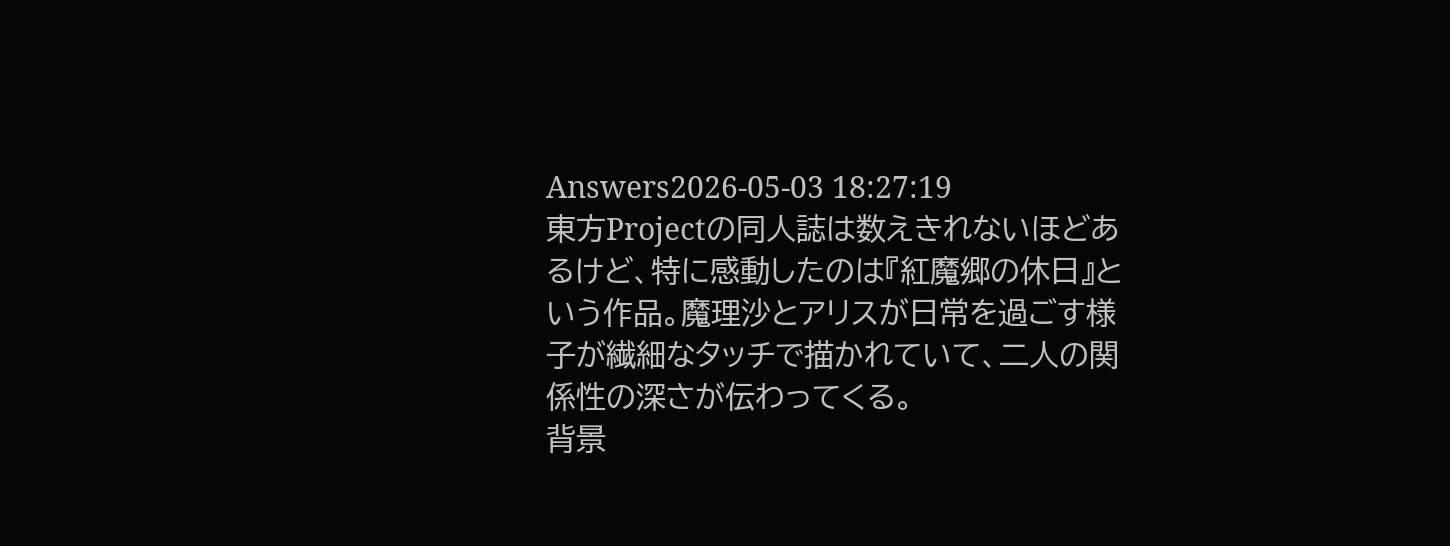Answers2026-05-03 18:27:19
東方Projectの同人誌は数えきれないほどあるけど、特に感動したのは『紅魔郷の休日』という作品。魔理沙とアリスが日常を過ごす様子が繊細なタッチで描かれていて、二人の関係性の深さが伝わってくる。
背景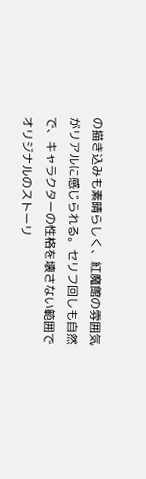の描き込みも素晴らしく、紅魔館の雰囲気がリアルに感じられる。セリフ回しも自然で、キャラクターの性格を壊さない範囲でオリジナルのストーリ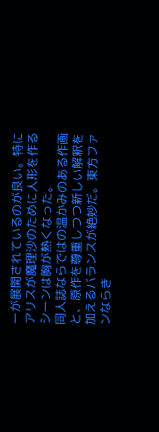ーが展開されているのが良い。特にアリスが魔理沙のために人形を作るシーンは胸が熱くなった。
同人誌ならではの温かみのある作画と、原作を尊重しつつ新しい解釈を加えるバランスが絶妙だ。東方ファンならき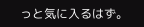っと気に入るはず。